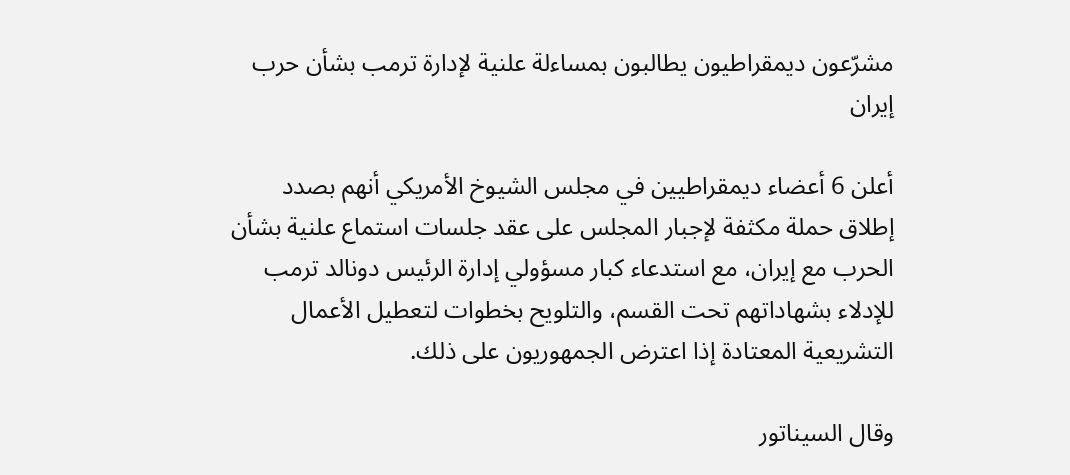مشرّعون ديمقراطيون يطالبون بمساءلة علنية لإدارة ترمب بشأن حرب إيران

أعلن 6 أعضاء ديمقراطيين في مجلس الشيوخ الأمريكي أنهم بصدد إطلاق حملة مكثفة لإجبار المجلس على عقد جلسات استماع علنية بشأن الحرب مع إيران، مع استدعاء كبار مسؤولي إدارة الرئيس دونالد ترمب للإدلاء بشهاداتهم تحت القسم، والتلويح بخطوات لتعطيل الأعمال التشريعية المعتادة إذا اعترض الجمهوريون على ذلك.

وقال السيناتور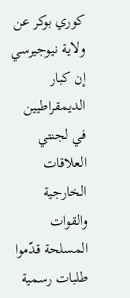كوري بوكر عن ولاية نيوجيرسي إن كبار الديمقراطيين في لجنتي العلاقات الخارجية والقوات المسلحة قدّموا طلبات رسمية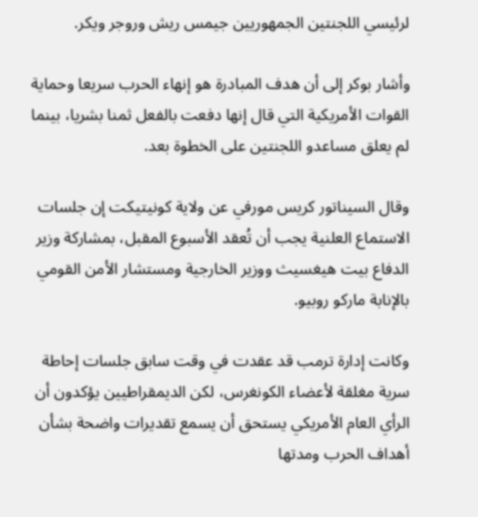لرئيسي اللجنتين الجمهوريين جيمس ريش وروجر ويكر.

وأشار بوكر إلى أن هدف المبادرة هو إنهاء الحرب سريعا وحماية القوات الأمريكية التي قال إنها دفعت بالفعل ثمنا بشريا، بينما لم يعلق مساعدو اللجنتين على الخطوة بعد.

وقال السيناتور كريس مورفي عن ولاية كونيتيكت إن جلسات الاستماع العلنية يجب أن تُعقد الأسبوع المقبل، بمشاركة وزير الدفاع بيت هيغسيث ووزير الخارجية ومستشار الأمن القومي بالإنابة ماركو روبيو.

وكانت إدارة ترمب قد عقدت في وقت سابق جلسات إحاطة سرية مغلقة لأعضاء الكونغرس، لكن الديمقراطيين يؤكدون أن الرأي العام الأمريكي يستحق أن يسمع تقديرات واضحة بشأن أهداف الحرب ومدتها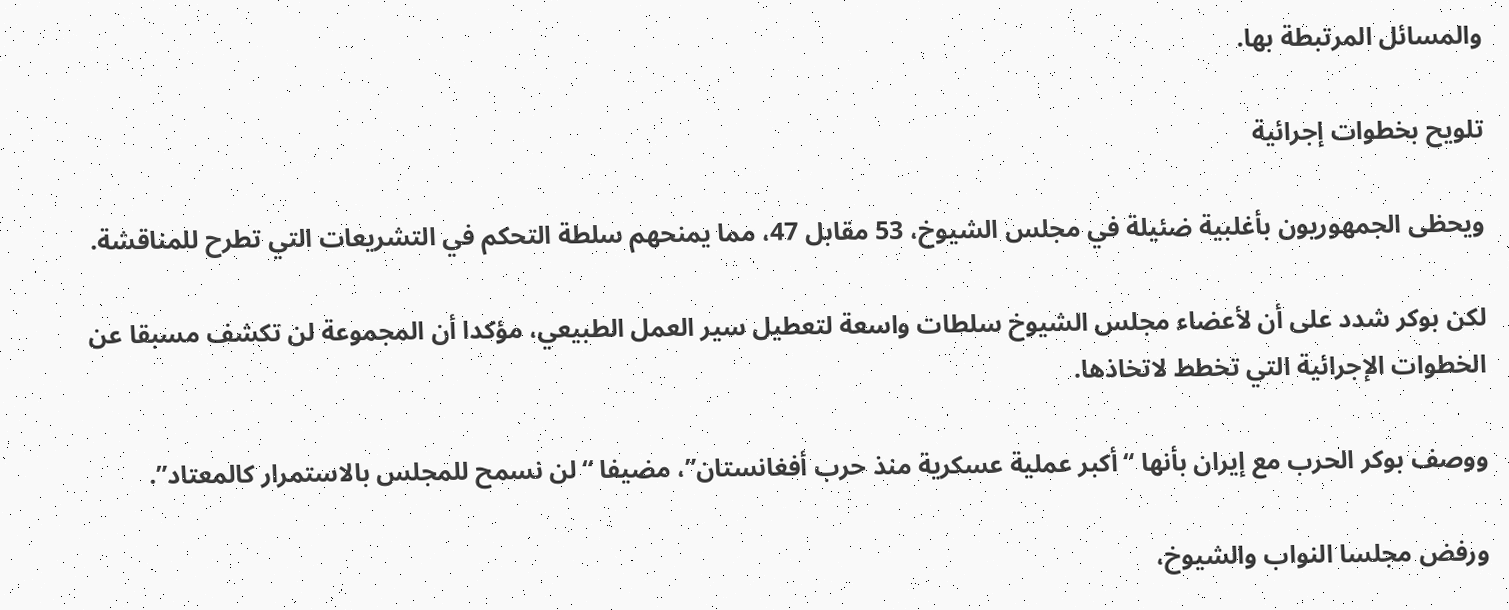والمسائل المرتبطة بها.

تلويح بخطوات إجرائية

ويحظى الجمهوريون بأغلبية ضئيلة في مجلس الشيوخ، 53 مقابل 47، مما يمنحهم سلطة التحكم في التشريعات التي تطرح للمناقشة.

لكن بوكر شدد على أن لأعضاء مجلس الشيوخ سلطات واسعة لتعطيل سير العمل الطبيعي، مؤكدا أن المجموعة لن تكشف مسبقا عن الخطوات الإجرائية التي تخطط لاتخاذها.

ووصف بوكر الحرب مع إيران بأنها “أكبر عملية عسكرية منذ حرب أفغانستان”، مضيفا “لن نسمح للمجلس بالاستمرار كالمعتاد”.

ورفض مجلسا النواب والشيوخ،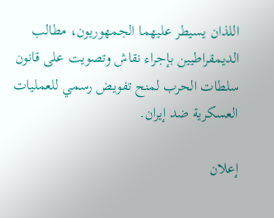اللذان يسيطر عليهما الجمهوريون، مطالب الديمقراطيين بإجراء نقاش وتصويت على قانون سلطات الحرب لمنح تفويض رسمي للعمليات العسكرية ضد إيران.

إعلان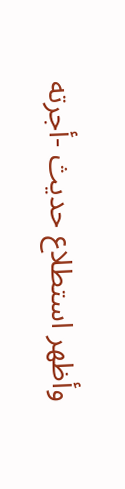وأظهر استطلاع حديث -أجرته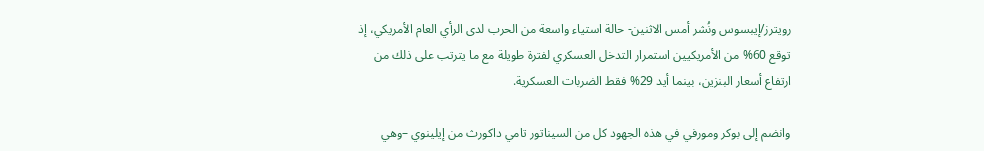رويترز/إيبسوس ونُشر أمس الاثنين- حالة استياء واسعة من الحرب لدى الرأي العام الأمريكي، إذ توقع 60% من الأمريكيين استمرار التدخل العسكري لفترة طويلة مع ما يترتب على ذلك من ارتفاع أسعار البنزين، بينما أيد 29% فقط الضربات العسكرية.

وانضم إلى بوكر ومورفي في هذه الجهود كل من السيناتور تامي داكورث من إيلينوي –وهي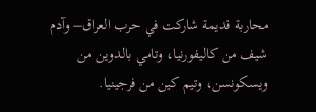محاربة قديمة شاركت في حرب العراق– وآدم شيف من كاليفورنيا، وتامي بالدوين من ويسكونسن، وتيم كين من فرجينيا.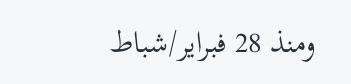ومنذ 28 فبراير/شباط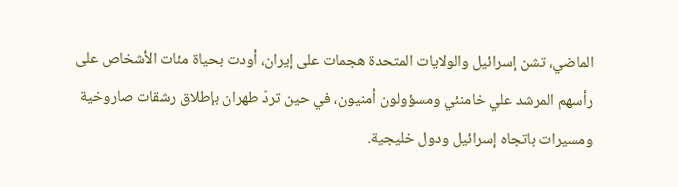الماضي، تشن إسرائيل والولايات المتحدة هجمات على إيران، أودت بحياة مئات الأشخاص على رأسهم المرشد علي خامنئي ومسؤولون أمنيون، في حين تردّ طهران بإطلاق رشقات صاروخية ومسيرات باتجاه إسرائيل ودول خليجية.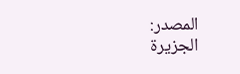المصدر: الجزيرة